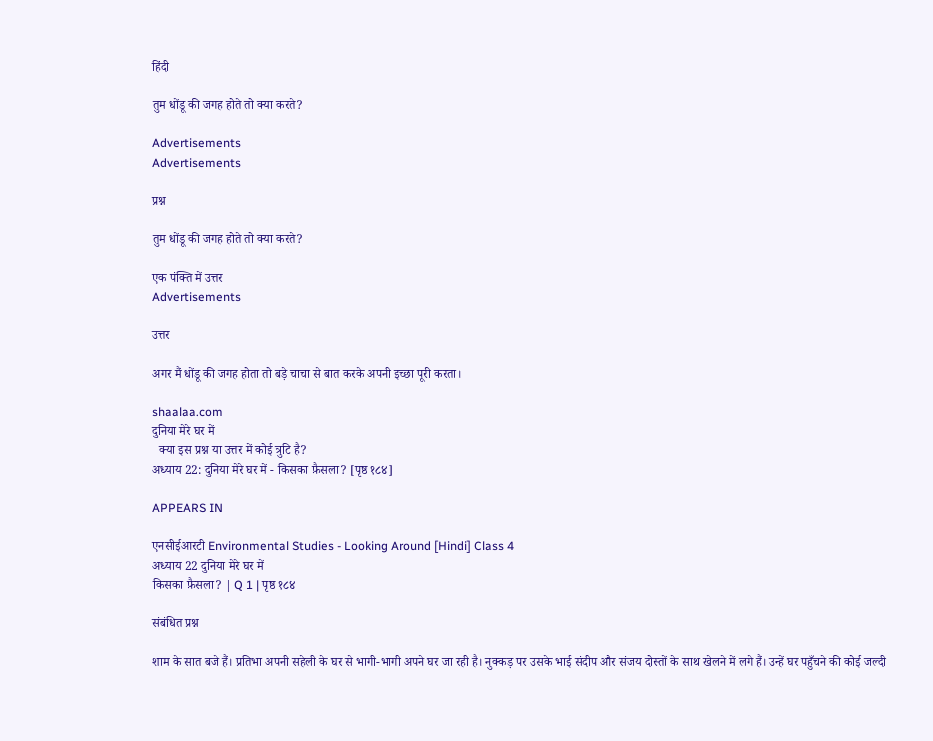हिंदी

तुम धोंडू की जगह होते तो क्या करते?

Advertisements
Advertisements

प्रश्न

तुम धोंडू की जगह होते तो क्या करते?

एक पंक्ति में उत्तर
Advertisements

उत्तर

अगर मैं धोंडू की जगह होता तो बड़े चाचा से बात करके अपनी इच्छा पूरी करता।

shaalaa.com
दुनिया मेरे घर में
  क्या इस प्रश्न या उत्तर में कोई त्रुटि है?
अध्याय 22: दुनिया मेरे घर में - किसका फ़ैसला? [पृष्ठ १८४]

APPEARS IN

एनसीईआरटी Environmental Studies - Looking Around [Hindi] Class 4
अध्याय 22 दुनिया मेरे घर में
किसका फ़ैसला? | Q 1 | पृष्ठ १८४

संबंधित प्रश्न

शाम के सात बजे हैं। प्रतिभा अपनी सहेली के घर से भागी-भागी अपने घर जा रही है। नुक्कड़ पर उसके भाई संदीप और संजय दोस्तों के साथ खेलने में लगे हैं। उन्हें घर पहुँचने की कोई जल्दी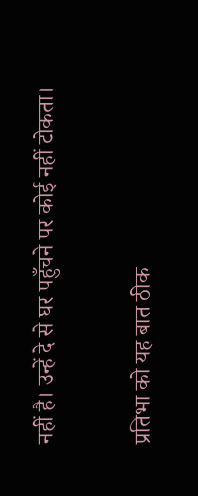नहीं है। उन्हें दे से घर पहुँचने पर कोई नहीं टोकता।

प्रतिभा को यह बात ठीक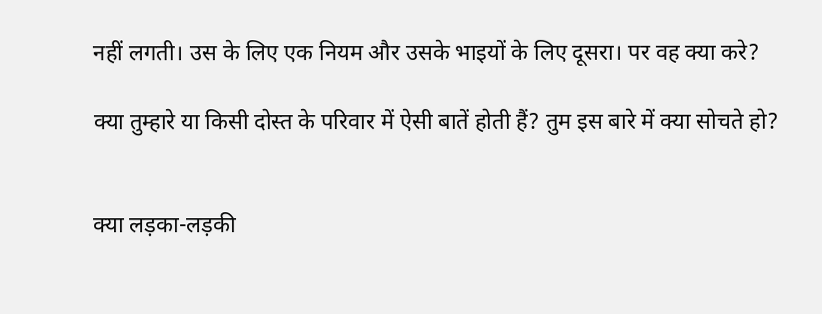नहीं लगती। उस के लिए एक नियम और उसके भाइयों के लिए दूसरा। पर वह क्या करे?

क्या तुम्हारे या किसी दोस्त के परिवार में ऐसी बातें होती हैं? तुम इस बारे में क्या सोचते हो?


क्या लड़का-लड़की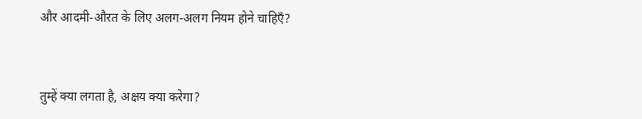और आदमी-औरत के लिए अलग-अलग नियम होने चाहिएँ?


तुम्हें क्या लगता है, अक्षय क्या करेगा?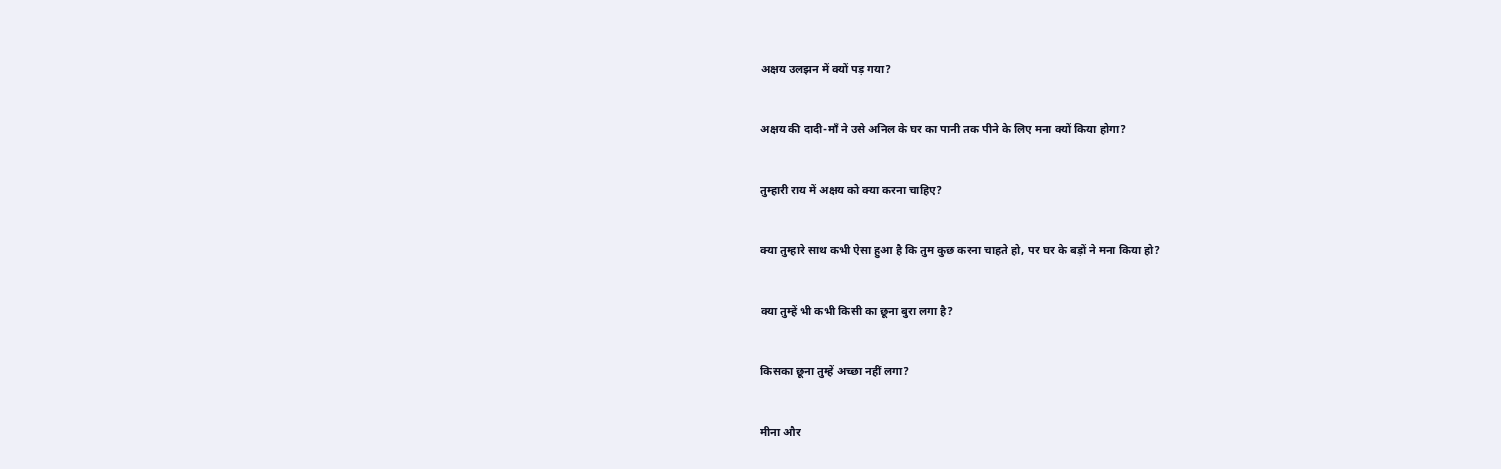अक्षय उलझन में क्यों पड़ गया?


अक्षय की दादी-माँ ने उसे अनिल के घर का पानी तक पीने के लिए मना क्यों किया होगा?


तुम्हारी राय में अक्षय को क्या करना चाहिए?


क्या तुम्हारे साथ कभी ऐसा हुआ है कि तुम कुछ करना चाहते हो, पर घर के बड़ों ने मना किया हो?


क्या तुम्हें भी कभी किसी का छूना बुरा लगा है?


किसका छूना तुम्हें अच्छा नहीं लगा?


मीना और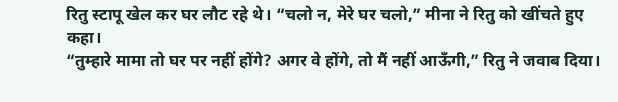रितु स्टापू खेल कर घर लौट रहे थे। “चलो न, मेरे घर चलो,” मीना ने रितु को खींचते हुए कहा।
“तुम्हारे मामा तो घर पर नहीं होंगे? अगर वे होंगे, तो मैं नहीं आऊँगी,” रितु ने जवाब दिया।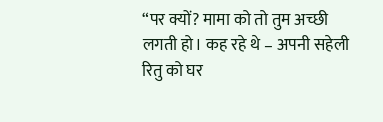“पर क्यों? मामा को तो तुम अच्छी लगती हो। कह रहे थे – अपनी सहेली रितु को घर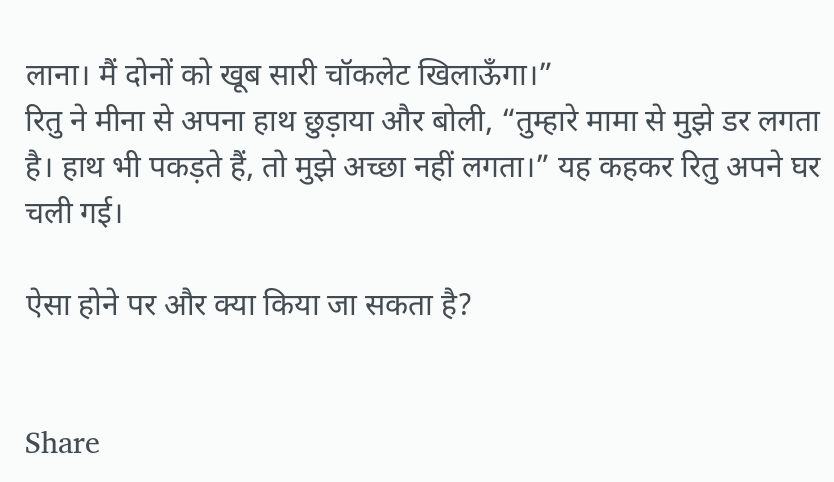लाना। मैं दोनों को खूब सारी चॉकलेट खिलाऊँगा।”
रितु ने मीना से अपना हाथ छुड़ाया और बोली, “तुम्हारे मामा से मुझे डर लगता है। हाथ भी पकड़ते हैं, तो मुझे अच्छा नहीं लगता।” यह कहकर रितु अपने घर चली गई।

ऐसा होने पर और क्या किया जा सकता है?


Share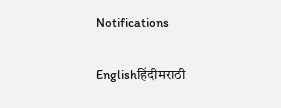Notifications

Englishहिंदीमराठी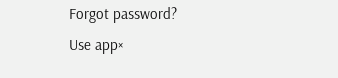Forgot password?
Use app×